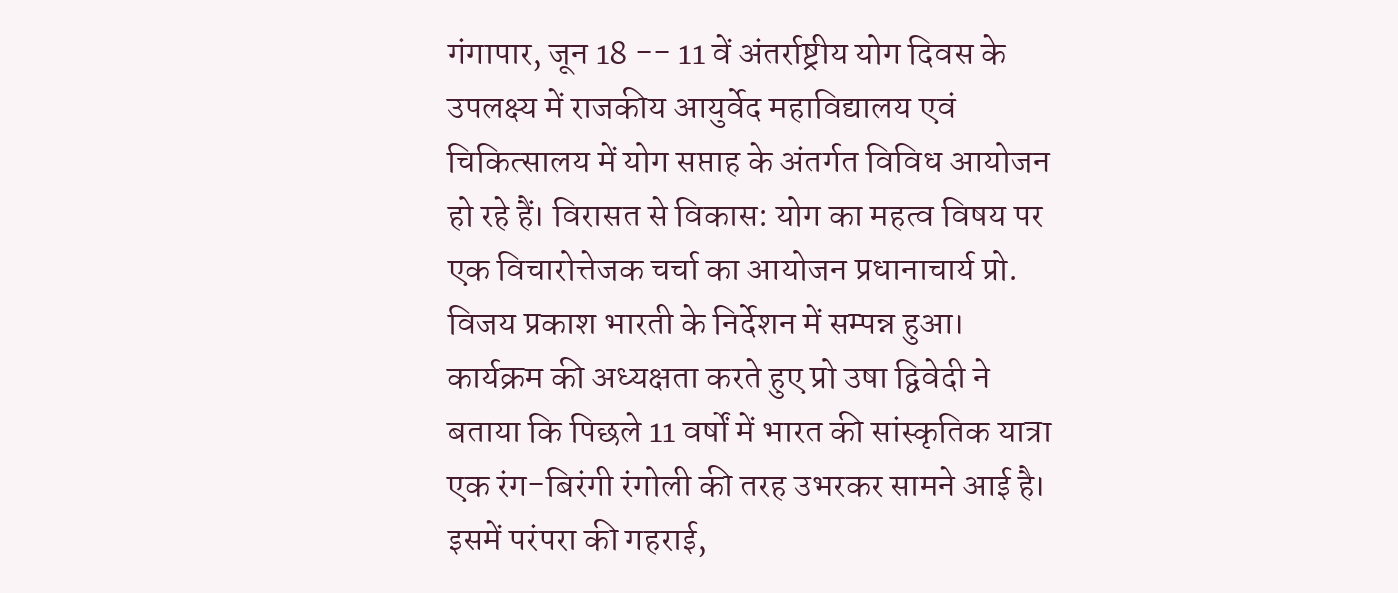गंगापार, जून 18 -- 11 वें अंतर्राष्ट्रीय योग दिवस के उपलक्ष्य में राजकीय आयुर्वेद महाविद्यालय एवं चिकित्सालय में योग सप्ताह के अंतर्गत विविध आयोजन हो रहे हैं। विरासत से विकास: योग का महत्व विषय पर एक विचारोत्तेजक चर्चा का आयोजन प्रधानाचार्य प्रो. विजय प्रकाश भारती के निर्देशन में सम्पन्न हुआ। कार्यक्रम की अध्यक्षता करते हुए प्रो उषा द्विवेदी ने बताया कि पिछले 11 वर्षों में भारत की सांस्कृतिक यात्रा एक रंग-बिरंगी रंगोली की तरह उभरकर सामने आई है। इसमें परंपरा की गहराई,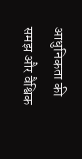आधुनिकता की समझ और वैश्विक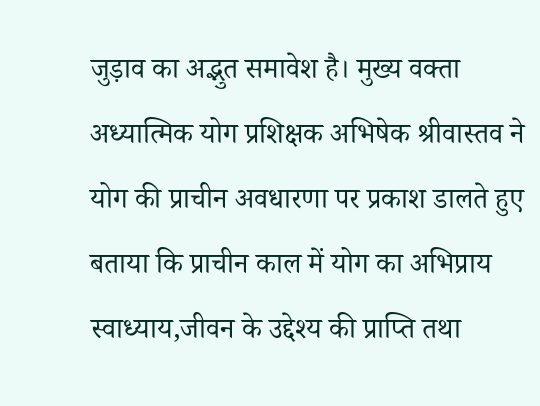जुड़ाव का अद्भुत समावेश है। मुख्य वक्ता अध्यात्मिक योग प्रशिक्षक अभिषेक श्रीवास्तव ने योग की प्राचीन अवधारणा पर प्रकाश डालते हुए बताया कि प्राचीन काल में योग का अभिप्राय स्वाध्याय,जीवन के उद्देश्य की प्राप्ति तथा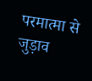परमात्मा से जुड़ाव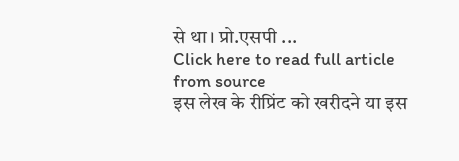से था। प्रो.एसपी ...
Click here to read full article from source
इस लेख के रीप्रिंट को खरीदने या इस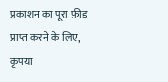प्रकाशन का पूरा फ़ीड प्राप्त करने के लिए, कृपया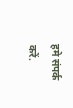हमे संपर्क करें.